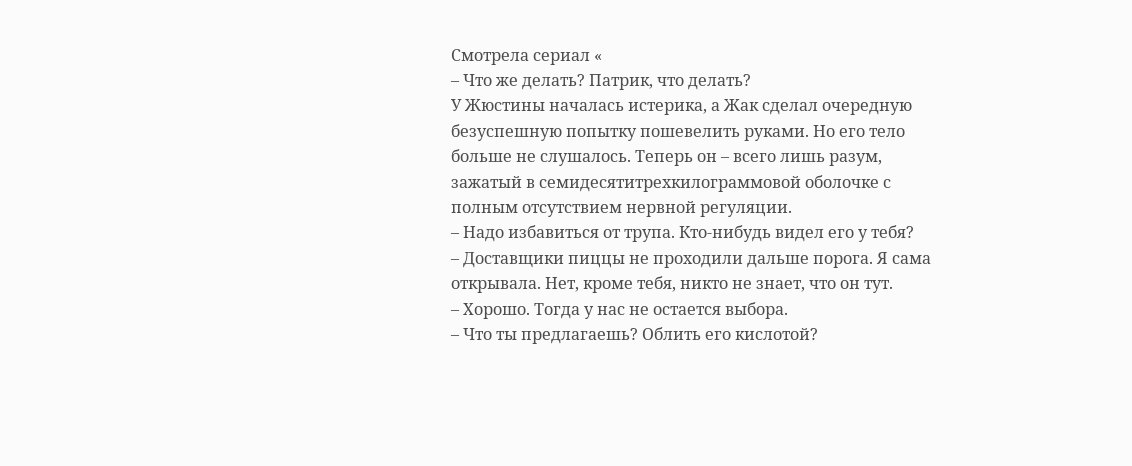Смотрела сериал «
– Что же делать? Патрик, что делать?
У Жюстины началась истерика, а Жак сделал очередную безуспешную попытку пошевелить руками. Но его тело больше не слушалось. Теперь он – всего лишь разум, зажатый в семидесятитрехкилограммовой оболочке с полным отсутствием нервной регуляции.
– Надо избавиться от трупа. Кто-нибудь видел его у тебя?
– Доставщики пиццы не проходили дальше порога. Я сама открывала. Нет, кроме тебя, никто не знает, что он тут.
– Хорошо. Тогда у нас не остается выбора.
– Что ты предлагаешь? Облить его кислотой?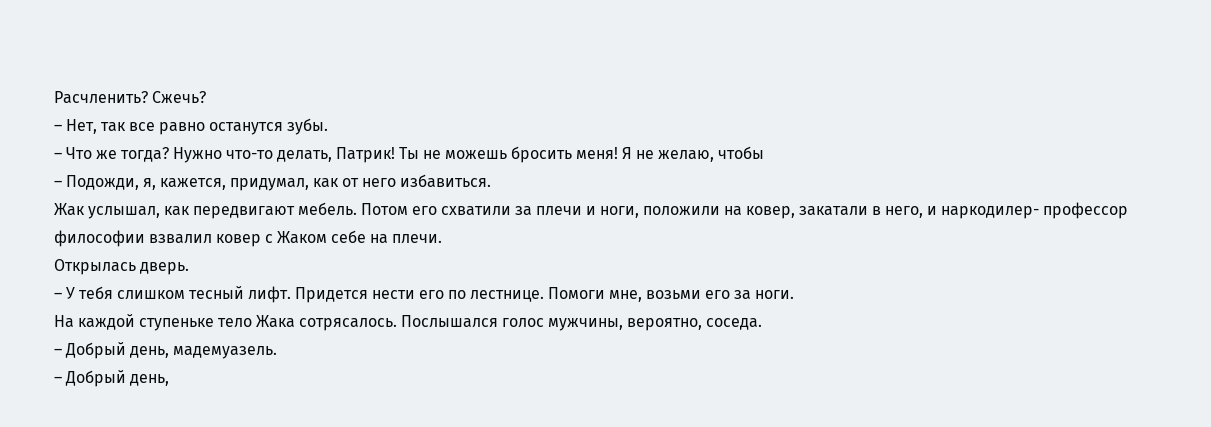Расчленить? Сжечь?
– Нет, так все равно останутся зубы.
– Что же тогда? Нужно что-то делать, Патрик! Ты не можешь бросить меня! Я не желаю, чтобы
– Подожди, я, кажется, придумал, как от него избавиться.
Жак услышал, как передвигают мебель. Потом его схватили за плечи и ноги, положили на ковер, закатали в него, и наркодилер- профессор философии взвалил ковер с Жаком себе на плечи.
Открылась дверь.
– У тебя слишком тесный лифт. Придется нести его по лестнице. Помоги мне, возьми его за ноги.
На каждой ступеньке тело Жака сотрясалось. Послышался голос мужчины, вероятно, соседа.
– Добрый день, мадемуазель.
– Добрый день,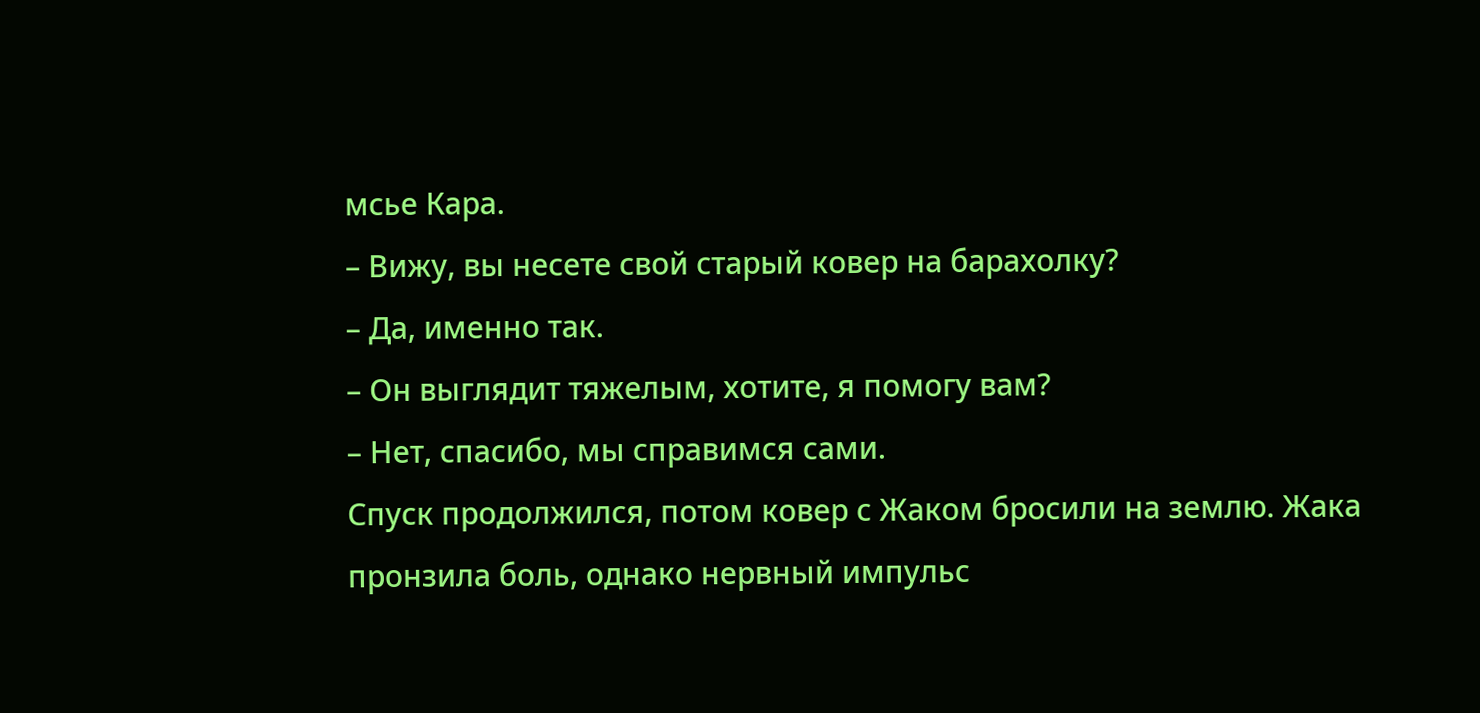мсье Кара.
– Вижу, вы несете свой старый ковер на барахолку?
– Да, именно так.
– Он выглядит тяжелым, хотите, я помогу вам?
– Нет, спасибо, мы справимся сами.
Спуск продолжился, потом ковер с Жаком бросили на землю. Жака пронзила боль, однако нервный импульс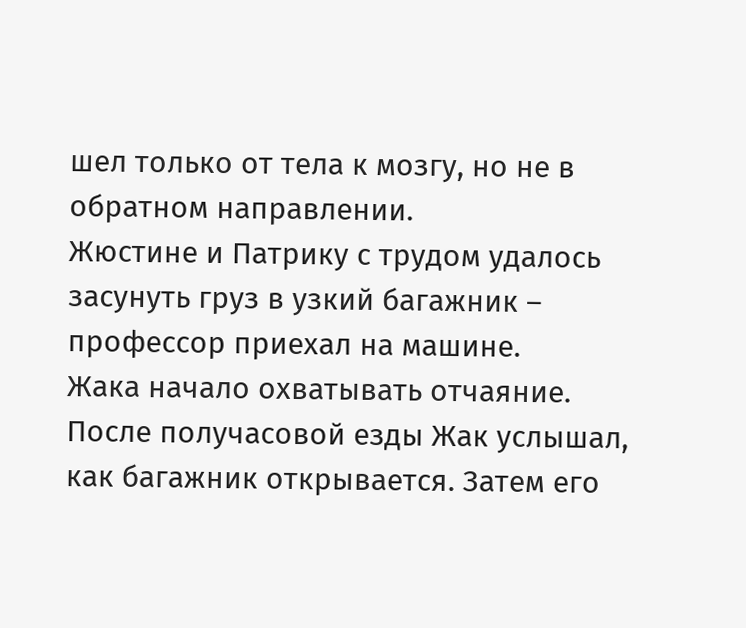шел только от тела к мозгу, но не в обратном направлении.
Жюстине и Патрику с трудом удалось засунуть груз в узкий багажник – профессор приехал на машине.
Жака начало охватывать отчаяние.
После получасовой езды Жак услышал, как багажник открывается. Затем его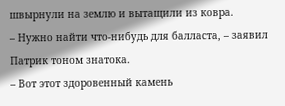швырнули на землю и вытащили из ковра.
– Нужно найти что-нибудь для балласта, – заявил Патрик тоном знатока.
– Вот этот здоровенный камень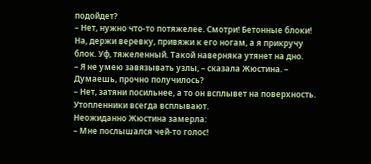подойдет?
– Нет, нужно что-то потяжелее. Смотри! Бетонные блоки! На, держи веревку, привяжи к его ногам, а я прикручу блок. Уф, тяжеленный. Такой наверняка утянет на дно.
– Я не умею завязывать узлы, – сказала Жюстина. – Думаешь, прочно получилось?
– Нет, затяни посильнее, а то он всплывет на поверхность. Утопленники всегда всплывают.
Неожиданно Жюстина замерла:
– Мне послышался чей-то голос!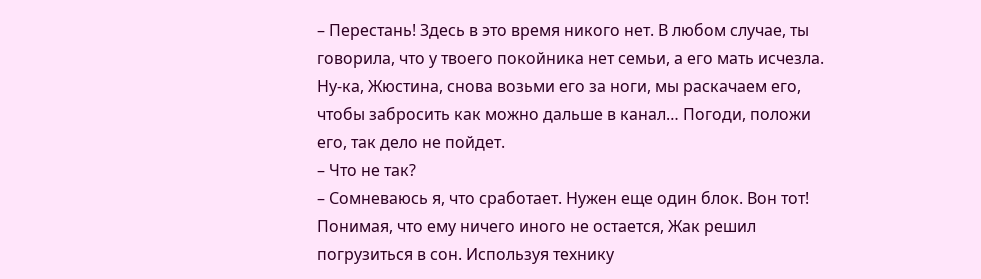– Перестань! Здесь в это время никого нет. В любом случае, ты говорила, что у твоего покойника нет семьи, а его мать исчезла. Ну-ка, Жюстина, снова возьми его за ноги, мы раскачаем его, чтобы забросить как можно дальше в канал… Погоди, положи его, так дело не пойдет.
– Что не так?
– Сомневаюсь я, что сработает. Нужен еще один блок. Вон тот!
Понимая, что ему ничего иного не остается, Жак решил погрузиться в сон. Используя технику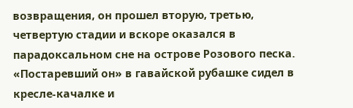возвращения, он прошел вторую, третью, четвертую стадии и вскоре оказался в парадоксальном сне на острове Розового песка. «Постаревший он» в гавайской рубашке сидел в кресле-качалке и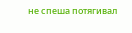не спеша потягивал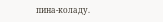пина-коладу.